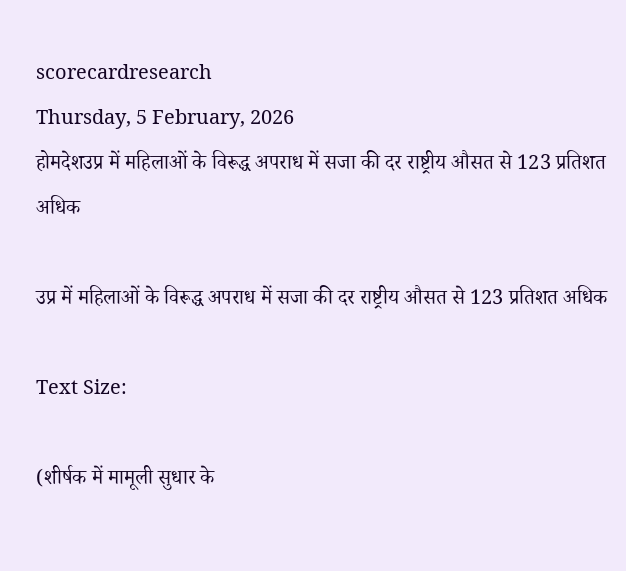scorecardresearch
Thursday, 5 February, 2026
होमदेशउप्र में महिलाओं के विरूद्ध अपराध में सजा की दर राष्ट्रीय औसत से 123 प्रतिशत अधिक

उप्र में महिलाओं के विरूद्ध अपराध में सजा की दर राष्ट्रीय औसत से 123 प्रतिशत अधिक

Text Size:

(शीर्षक में मामूली सुधार के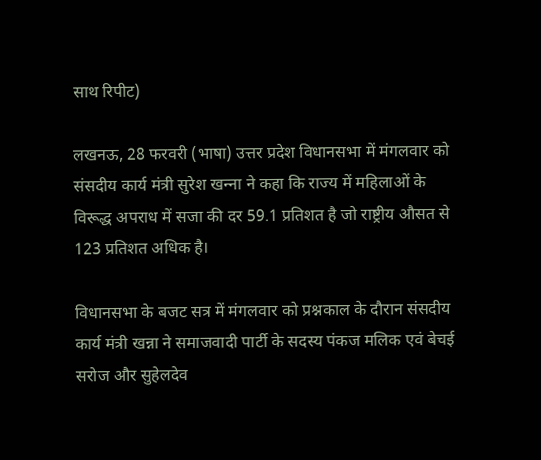साथ रिपीट)

लखनऊ, 28 फरवरी (भाषा) उत्तर प्रदेश विधानसभा में मंगलवार को संसदीय कार्य मंत्री सुरेश खन्‍ना ने कहा कि राज्‍य में महिलाओं के विरूद्ध अपराध में सजा की दर 59.1 प्रतिशत है जो राष्ट्रीय औसत से 123 प्रतिशत अधिक है।

विधानसभा के बजट सत्र में मंगलवार को प्रश्नकाल के दौरान संसदीय कार्य मंत्री खन्ना ने समाजवादी पार्टी के सदस्य पंकज मलिक एवं बेचई सरोज और सुहेलदेव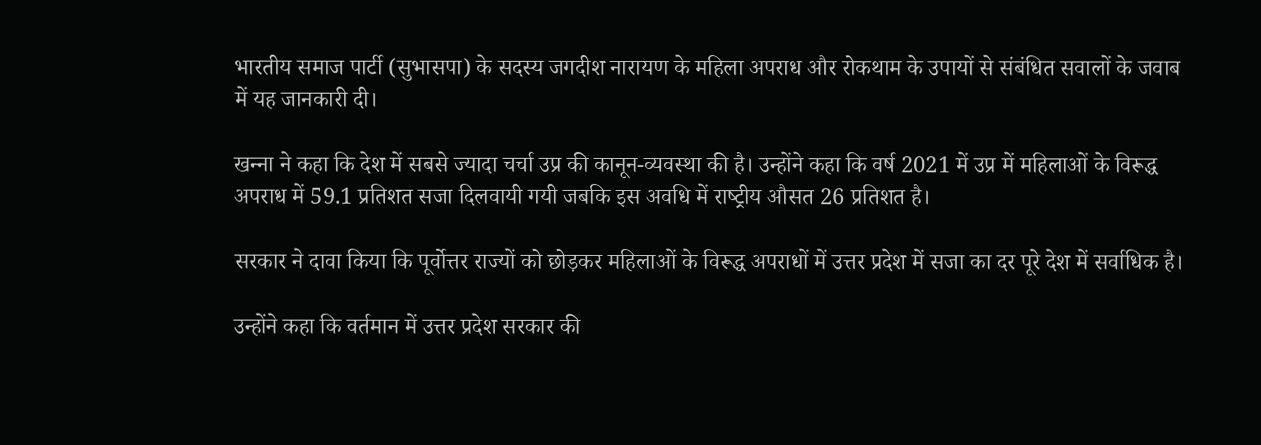भारतीय समाज पार्टी (सुभासपा) के सदस्य जगदीश नारायण के महिला अपराध और रोकथाम के उपायों से संबंधित सवालों के जवाब में यह जानकारी दी।

खन्‍ना ने कहा कि देश में सबसे ज्यादा चर्चा उप्र की कानून-व्यवस्था की है। उन्‍होंने कहा कि वर्ष 2021 में उप्र में महिलाओं के विरूद्ध अपराध में 59.1 प्रतिशत सजा दिलवायी गयी जबकि इस अवधि में राष्‍ट्रीय औसत 26 प्रतिशत है।

सरकार ने दावा किया कि पूर्वोत्तर राज्यों को छोड़कर महिलाओं के विरूद्ध अपराधों में उत्तर प्रदेश में सजा का दर पूरे देश में सर्वाधिक है।

उन्‍होंने कहा कि वर्तमान में उत्तर प्रदेश सरकार की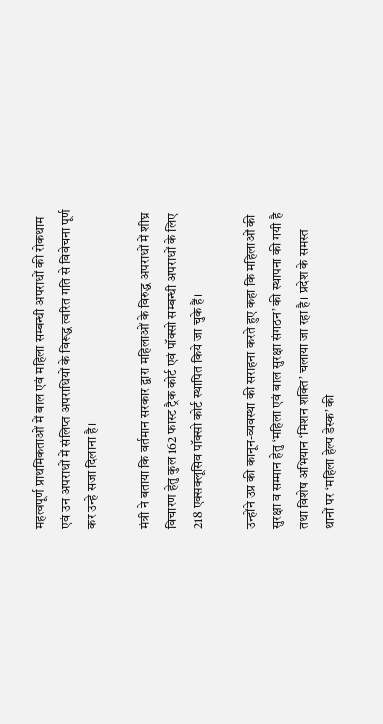महत्वपूर्ण प्राथमिकताओं में बाल एवं महिला सम्बन्धी अपराधों की रोकथाम एवं उन अपराधों में संलिप्त अपराधियों के विरूद्ध त्वरित गति से विवेचना पूर्ण कर उन्हे सजा दिलाना है।

मंत्री ने बताया कि वर्तमान सरकार द्वारा महिलाओं के विरुद्ध अपराधों में शीघ्र विचारण हेतु कुल 162 फास्ट ट्रैक कोर्ट एवं पॉक्सो सम्बन्धी अपराधों के लिए 218 एक्सक्लूसिव पॉक्सो कोर्ट स्थापित किये जा चुके हैं।

उन्होंने उप्र की कानून-व्यवस्था की सराहना करते हुए कहा कि महिलाओं की सुरक्षा व सम्मान हेतु ‘महिला एवं बाल सुरक्षा संगठन’ की स्थापना की गयी है तथा विशेष अभियान ‘मिशन शक्ति’ चलाया जा रहा है। प्रदेश के समस्त थानों पर ‘महिला हेल्प डेस्क’ की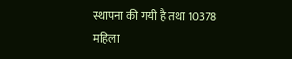स्थापना की गयी है तथा 10378 महिला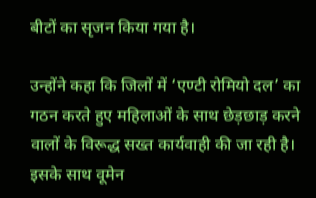बीटों का सृजन किया गया है।

उन्‍होंने कहा कि जिलों में ‘एण्टी रोमियो दल’ का गठन करते हुए महिलाओं के साथ छेड़छाड़ करने वालों के विरूद्ध सख्त कार्यवाही की जा रही है। इसके साथ वूमेन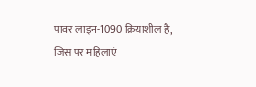पावर लाइन-1090 क्रियाशील है, जिस पर महिलाएं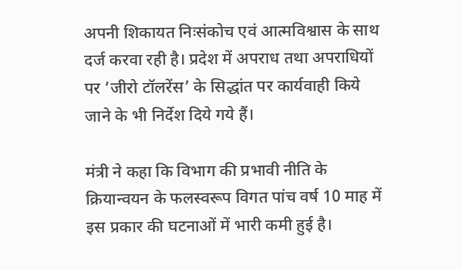अपनी शिकायत निःसंकोच एवं आत्मविश्वास के साथ दर्ज करवा रही है। प्रदेश में अपराध तथा अपराधियों पर ‘जीरो टॉलरेंस’ के सिद्धांत पर कार्यवाही किये जाने के भी निर्देश दिये गये हैं।

मंत्री ने कहा कि विभाग की प्रभावी नीति के क्रियान्वयन के फलस्वरूप विगत पांच वर्ष 10 माह में इस प्रकार की घटनाओं में भारी कमी हुई है।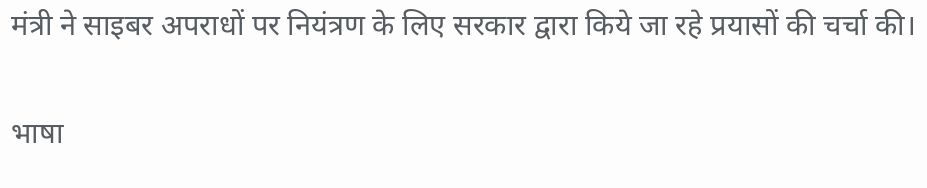मंत्री ने साइबर अपराधों पर नियंत्रण के लिए सरकार द्वारा किये जा रहे प्रयासों की चर्चा की।

भाषा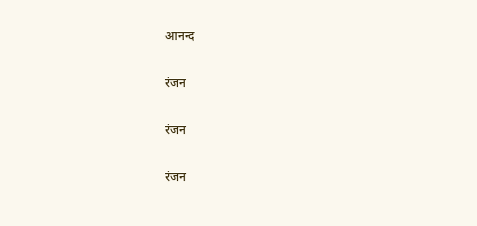आनन्द

रंजन

रंजन

रंजन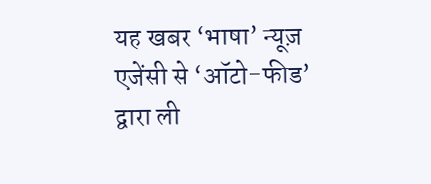यह खबर ‘भाषा’ न्यूज़ एजेंसी से ‘ऑटो-फीड’ द्वारा ली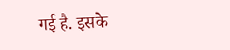गई है. इसके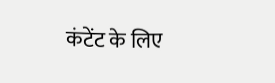कंटेंट के लिए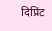दिप्रिंट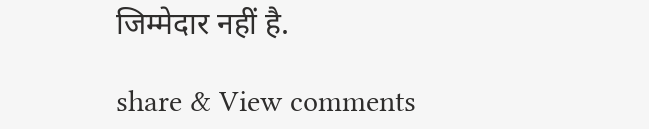जिम्मेदार नहीं है.

share & View comments